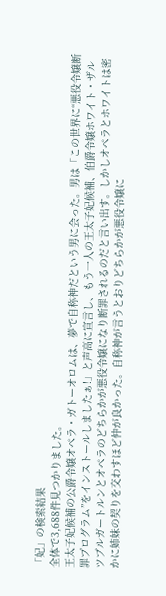「妃」の検索結果
全体で3,688件見つかりました。
王太子妃候補の公爵令嬢オペラ・ガトーオロムは、夢で自称神だという男に会った。男は「この世界に“悪役令嬢断罪プログラム”をインストールしましたぁ!」と声高に宣言し、もう一人の王太子妃候補、伯爵令嬢ホワイト・ザルツブルガートルンとオペラのどちらかが悪役令嬢になり断罪されるのだと言い出す。しかしオペラとホワイトは密かに姉妹の契りを交わすほど仲が良かった。自称神が言うとおりどちらかが悪役令嬢に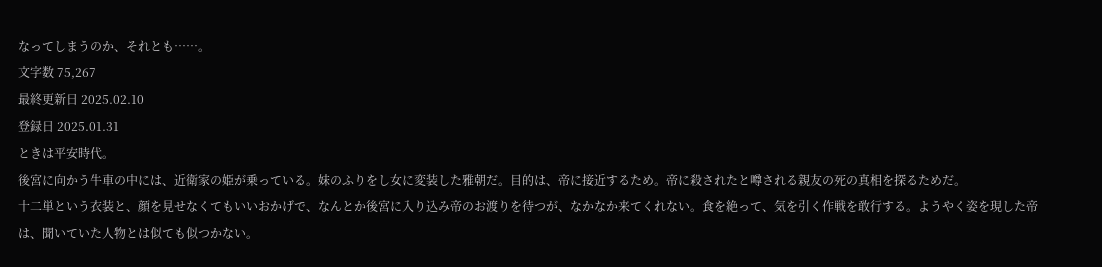なってしまうのか、それとも……。
文字数 75,267
最終更新日 2025.02.10
登録日 2025.01.31
ときは平安時代。
後宮に向かう牛車の中には、近衛家の姫が乗っている。妹のふりをし女に変装した雅朝だ。目的は、帝に接近するため。帝に殺されたと噂される親友の死の真相を探るためだ。
十二単という衣装と、顔を見せなくてもいいおかげで、なんとか後宮に入り込み帝のお渡りを待つが、なかなか来てくれない。食を絶って、気を引く作戦を敢行する。ようやく姿を現した帝は、聞いていた人物とは似ても似つかない。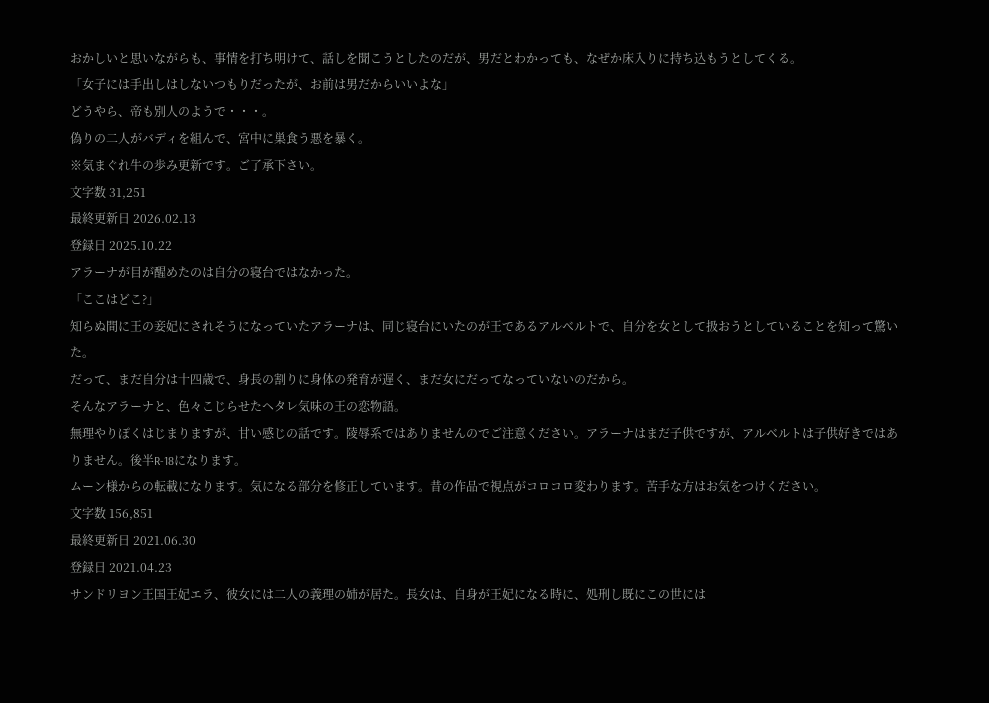おかしいと思いながらも、事情を打ち明けて、話しを聞こうとしたのだが、男だとわかっても、なぜか床入りに持ち込もうとしてくる。
「女子には手出しはしないつもりだったが、お前は男だからいいよな」
どうやら、帝も別人のようで・・・。
偽りの二人がバディを組んで、宮中に巣食う悪を暴く。
※気まぐれ牛の歩み更新です。ご了承下さい。
文字数 31,251
最終更新日 2026.02.13
登録日 2025.10.22
アラーナが目が醒めたのは自分の寝台ではなかった。
「ここはどこ?」
知らぬ間に王の妾妃にされそうになっていたアラーナは、同じ寝台にいたのが王であるアルベルトで、自分を女として扱おうとしていることを知って驚いた。
だって、まだ自分は十四歳で、身長の割りに身体の発育が遅く、まだ女にだってなっていないのだから。
そんなアラーナと、色々こじらせたヘタレ気味の王の恋物語。
無理やりぽくはじまりますが、甘い感じの話です。陵辱系ではありませんのでご注意ください。アラーナはまだ子供ですが、アルベルトは子供好きではありません。後半R-18になります。
ムーン様からの転載になります。気になる部分を修正しています。昔の作品で視点がコロコロ変わります。苦手な方はお気をつけください。
文字数 156,851
最終更新日 2021.06.30
登録日 2021.04.23
サンドリヨン王国王妃エラ、彼女には二人の義理の姉が居た。長女は、自身が王妃になる時に、処刑し既にこの世には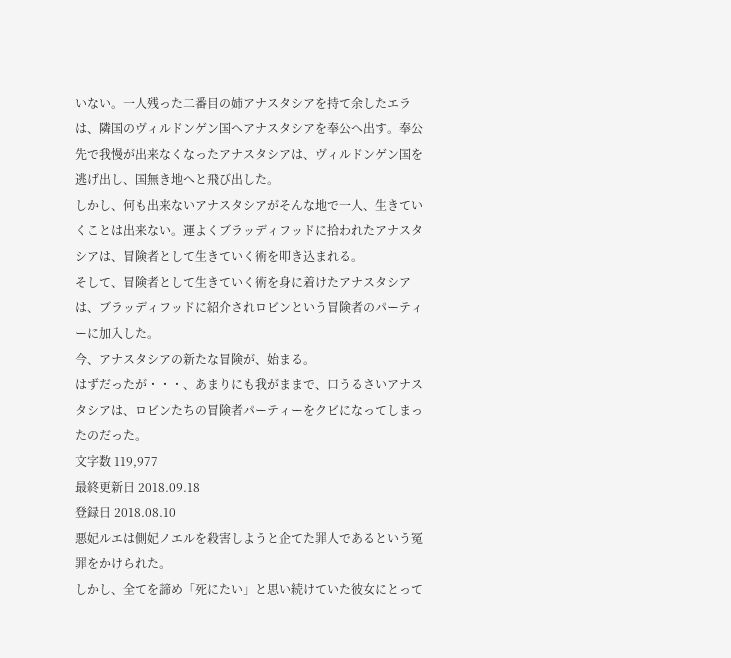いない。一人残った二番目の姉アナスタシアを持て余したエラは、隣国のヴィルドンゲン国へアナスタシアを奉公へ出す。奉公先で我慢が出来なくなったアナスタシアは、ヴィルドンゲン国を逃げ出し、国無き地へと飛び出した。
しかし、何も出来ないアナスタシアがそんな地で一人、生きていくことは出来ない。運よくブラッディフッドに拾われたアナスタシアは、冒険者として生きていく術を叩き込まれる。
そして、冒険者として生きていく術を身に着けたアナスタシアは、ブラッディフッドに紹介されロビンという冒険者のパーティーに加入した。
今、アナスタシアの新たな冒険が、始まる。
はずだったが・・・、あまりにも我がままで、口うるさいアナスタシアは、ロビンたちの冒険者パーティーをクビになってしまったのだった。
文字数 119,977
最終更新日 2018.09.18
登録日 2018.08.10
悪妃ルエは側妃ノエルを殺害しようと企てた罪人であるという冤罪をかけられた。
しかし、全てを諦め「死にたい」と思い続けていた彼女にとって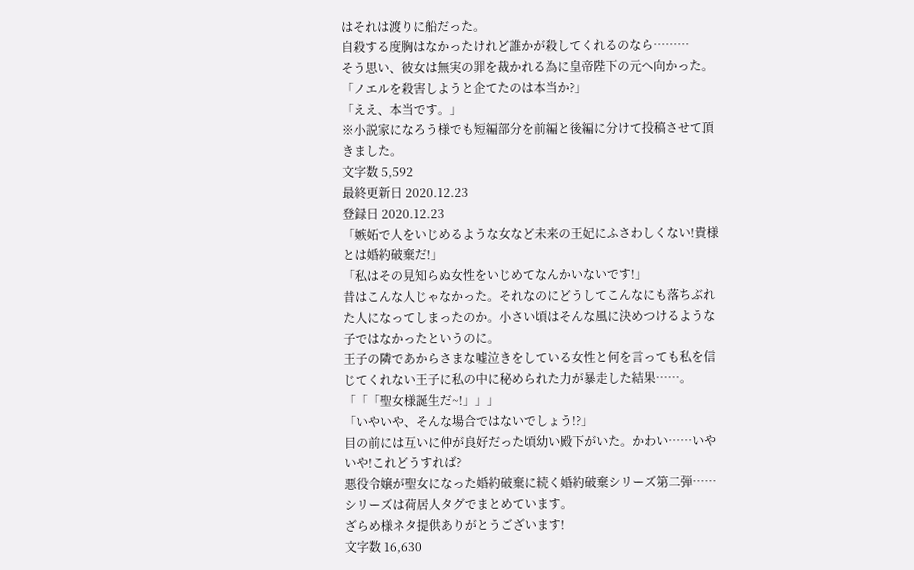はそれは渡りに船だった。
自殺する度胸はなかったけれど誰かが殺してくれるのなら………
そう思い、彼女は無実の罪を裁かれる為に皇帝陛下の元へ向かった。
「ノエルを殺害しようと企てたのは本当か?」
「ええ、本当です。」
※小説家になろう様でも短編部分を前編と後編に分けて投稿させて頂きました。
文字数 5,592
最終更新日 2020.12.23
登録日 2020.12.23
「嫉妬で人をいじめるような女など未来の王妃にふさわしくない!貴様とは婚約破棄だ!」
「私はその見知らぬ女性をいじめてなんかいないです!」
昔はこんな人じゃなかった。それなのにどうしてこんなにも落ちぶれた人になってしまったのか。小さい頃はそんな風に決めつけるような子ではなかったというのに。
王子の隣であからさまな嘘泣きをしている女性と何を言っても私を信じてくれない王子に私の中に秘められた力が暴走した結果……。
「「「聖女様誕生だ~!」」」
「いやいや、そんな場合ではないでしょう!?」
目の前には互いに仲が良好だった頃幼い殿下がいた。かわい……いやいや!これどうすれば?
悪役令嬢が聖女になった婚約破棄に続く婚約破棄シリーズ第二弾……シリーズは荷居人タグでまとめています。
ざらめ様ネタ提供ありがとうございます!
文字数 16,630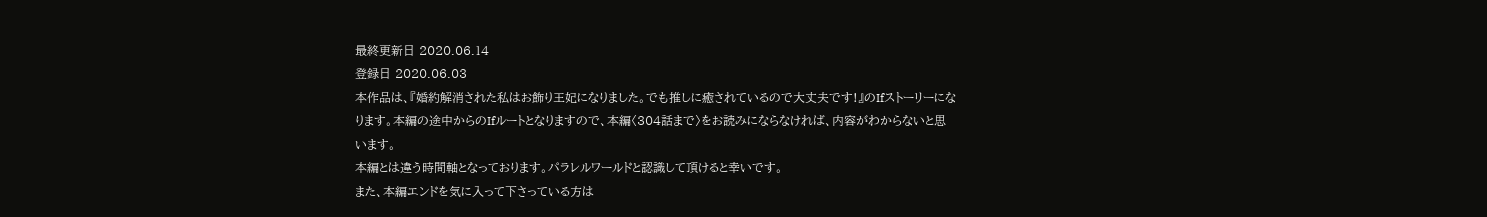最終更新日 2020.06.14
登録日 2020.06.03
本作品は、『婚約解消された私はお飾り王妃になりました。でも推しに癒されているので大丈夫です!』のIfストーリーになります。本編の途中からのIfルートとなりますので、本編〈304話まで〉をお読みにならなければ、内容がわからないと思います。
本編とは違う時間軸となっております。パラレルワールドと認識して頂けると幸いです。
また、本編エンドを気に入って下さっている方は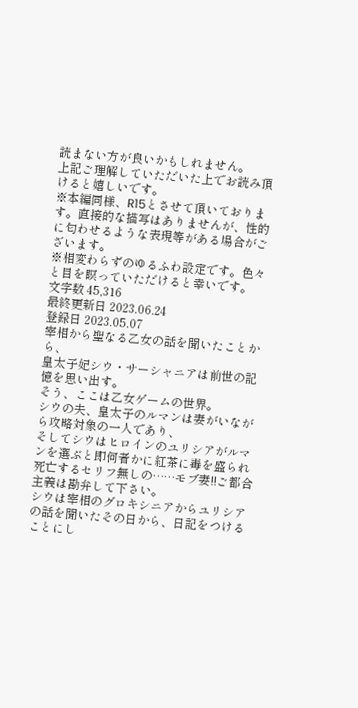読まない方が良いかもしれません。
上記ご理解していただいた上でお読み頂けると嬉しいです。
※本編同様、R15とさせて頂いております。直接的な描写はありませんが、性的に匂わせるような表現等がある場合がございます。
※相変わらずのゆるふわ設定です。色々と目を瞑っていただけると幸いです。
文字数 45,316
最終更新日 2023.06.24
登録日 2023.05.07
宰相から聖なる乙女の話を聞いたことから、
皇太子妃シウ・サーシャニアは前世の記憶を思い出す。
そう、ここは乙女ゲームの世界。
シウの夫、皇太子のルマンは妻がいながら攻略対象の一人であり、
そしてシウはヒロインのユリシアがルマンを選ぶと即何者かに紅茶に毒を盛られ死亡するセリフ無しの……モブ妻!!ご都合主義は勘弁して下さい。
シウは宰相のグロキシニアからユリシアの話を聞いたその日から、日記をつけることにし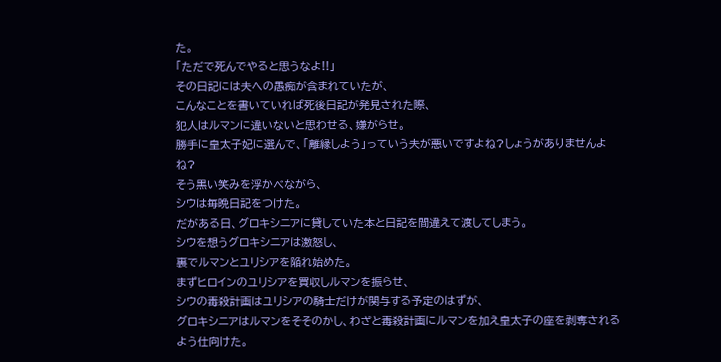た。
「ただで死んでやると思うなよ!!」
その日記には夫への愚痴が含まれていたが、
こんなことを書いていれば死後日記が発見された際、
犯人はルマンに違いないと思わせる、嫌がらせ。
勝手に皇太子妃に選んで、「離縁しよう」っていう夫が悪いですよね?しょうがありませんよね?
そう黒い笑みを浮かべながら、
シウは毎晩日記をつけた。
だがある日、グロキシニアに貸していた本と日記を間違えて渡してしまう。
シウを想うグロキシニアは激怒し、
裏でルマンとユリシアを陥れ始めた。
まずヒロインのユリシアを買収しルマンを振らせ、
シウの毒殺計画はユリシアの騎士だけが関与する予定のはずが、
グロキシニアはルマンをそそのかし、わざと毒殺計画にルマンを加え皇太子の座を剥奪されるよう仕向けた。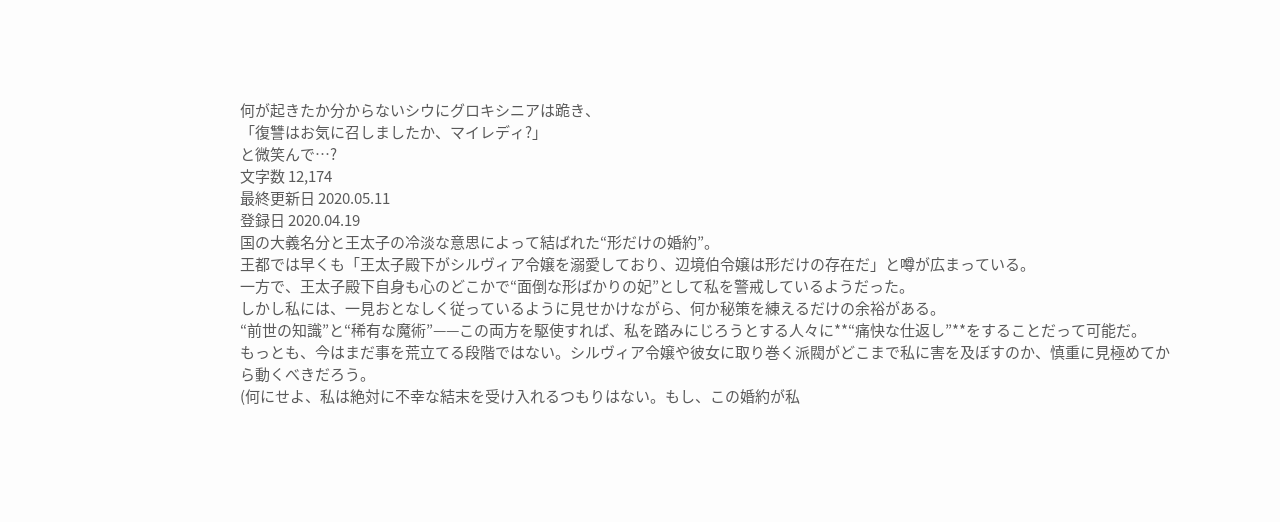何が起きたか分からないシウにグロキシニアは跪き、
「復讐はお気に召しましたか、マイレディ?」
と微笑んで…?
文字数 12,174
最終更新日 2020.05.11
登録日 2020.04.19
国の大義名分と王太子の冷淡な意思によって結ばれた“形だけの婚約”。
王都では早くも「王太子殿下がシルヴィア令嬢を溺愛しており、辺境伯令嬢は形だけの存在だ」と噂が広まっている。
一方で、王太子殿下自身も心のどこかで“面倒な形ばかりの妃”として私を警戒しているようだった。
しかし私には、一見おとなしく従っているように見せかけながら、何か秘策を練えるだけの余裕がある。
“前世の知識”と“稀有な魔術”——この両方を駆使すれば、私を踏みにじろうとする人々に**“痛快な仕返し”**をすることだって可能だ。
もっとも、今はまだ事を荒立てる段階ではない。シルヴィア令嬢や彼女に取り巻く派閥がどこまで私に害を及ぼすのか、慎重に見極めてから動くべきだろう。
(何にせよ、私は絶対に不幸な結末を受け入れるつもりはない。もし、この婚約が私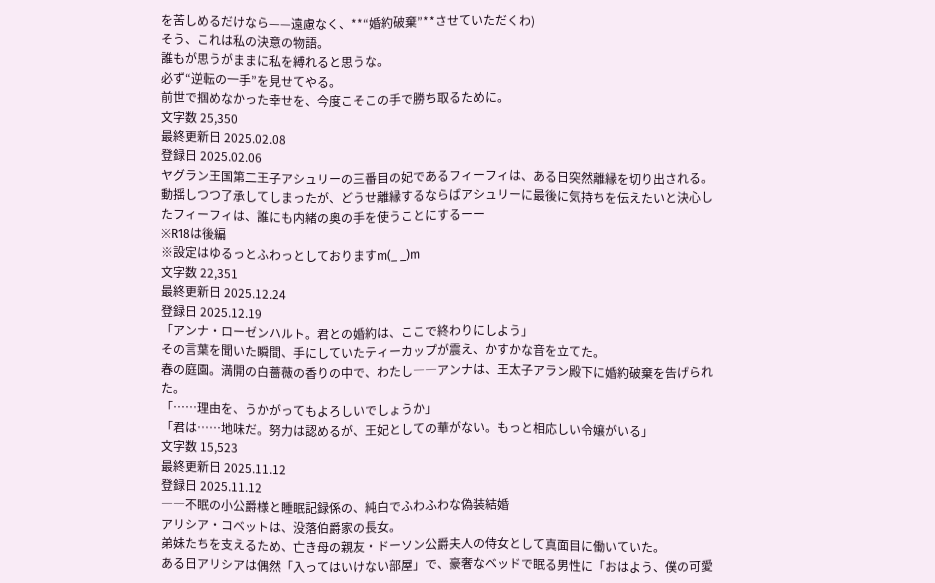を苦しめるだけなら——遠慮なく、**“婚約破棄”**させていただくわ)
そう、これは私の決意の物語。
誰もが思うがままに私を縛れると思うな。
必ず“逆転の一手”を見せてやる。
前世で掴めなかった幸せを、今度こそこの手で勝ち取るために。
文字数 25,350
最終更新日 2025.02.08
登録日 2025.02.06
ヤグラン王国第二王子アシュリーの三番目の妃であるフィーフィは、ある日突然離縁を切り出される。動揺しつつ了承してしまったが、どうせ離縁するならばアシュリーに最後に気持ちを伝えたいと決心したフィーフィは、誰にも内緒の奥の手を使うことにするーー
※R18は後編
※設定はゆるっとふわっとしておりますm(_ _)m
文字数 22,351
最終更新日 2025.12.24
登録日 2025.12.19
「アンナ・ローゼンハルト。君との婚約は、ここで終わりにしよう」
その言葉を聞いた瞬間、手にしていたティーカップが震え、かすかな音を立てた。
春の庭園。満開の白薔薇の香りの中で、わたし――アンナは、王太子アラン殿下に婚約破棄を告げられた。
「……理由を、うかがってもよろしいでしょうか」
「君は……地味だ。努力は認めるが、王妃としての華がない。もっと相応しい令嬢がいる」
文字数 15,523
最終更新日 2025.11.12
登録日 2025.11.12
――不眠の小公爵様と睡眠記録係の、純白でふわふわな偽装結婚
アリシア・コベットは、没落伯爵家の長女。
弟妹たちを支えるため、亡き母の親友・ドーソン公爵夫人の侍女として真面目に働いていた。
ある日アリシアは偶然「入ってはいけない部屋」で、豪奢なベッドで眠る男性に「おはよう、僕の可愛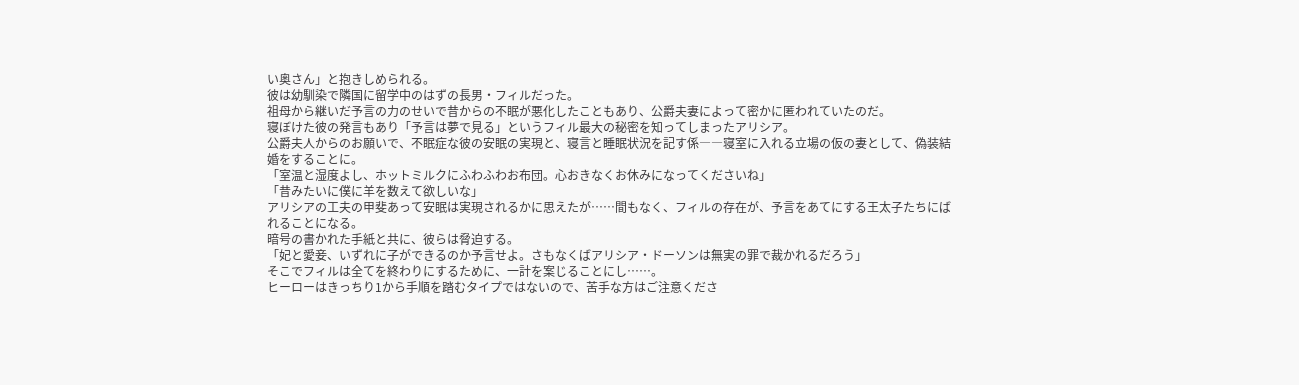い奥さん」と抱きしめられる。
彼は幼馴染で隣国に留学中のはずの長男・フィルだった。
祖母から継いだ予言の力のせいで昔からの不眠が悪化したこともあり、公爵夫妻によって密かに匿われていたのだ。
寝ぼけた彼の発言もあり「予言は夢で見る」というフィル最大の秘密を知ってしまったアリシア。
公爵夫人からのお願いで、不眠症な彼の安眠の実現と、寝言と睡眠状況を記す係――寝室に入れる立場の仮の妻として、偽装結婚をすることに。
「室温と湿度よし、ホットミルクにふわふわお布団。心おきなくお休みになってくださいね」
「昔みたいに僕に羊を数えて欲しいな」
アリシアの工夫の甲斐あって安眠は実現されるかに思えたが……間もなく、フィルの存在が、予言をあてにする王太子たちにばれることになる。
暗号の書かれた手紙と共に、彼らは脅迫する。
「妃と愛妾、いずれに子ができるのか予言せよ。さもなくばアリシア・ドーソンは無実の罪で裁かれるだろう」
そこでフィルは全てを終わりにするために、一計を案じることにし……。
ヒーローはきっちり1から手順を踏むタイプではないので、苦手な方はご注意くださ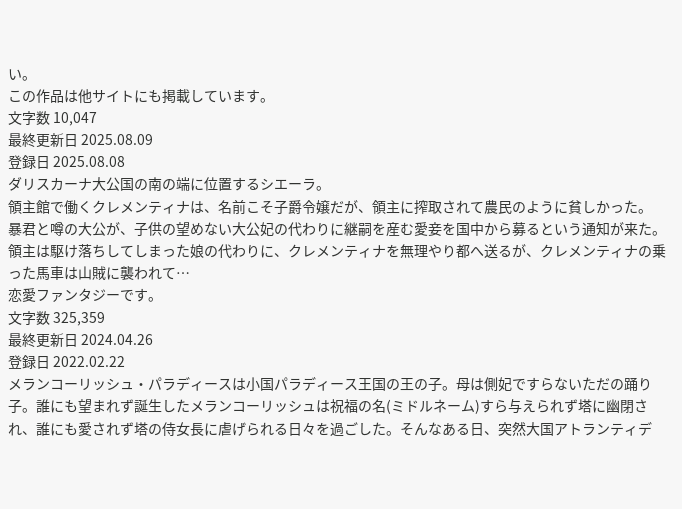い。
この作品は他サイトにも掲載しています。
文字数 10,047
最終更新日 2025.08.09
登録日 2025.08.08
ダリスカーナ大公国の南の端に位置するシエーラ。
領主館で働くクレメンティナは、名前こそ子爵令嬢だが、領主に搾取されて農民のように貧しかった。
暴君と噂の大公が、子供の望めない大公妃の代わりに継嗣を産む愛妾を国中から募るという通知が来た。
領主は駆け落ちしてしまった娘の代わりに、クレメンティナを無理やり都へ送るが、クレメンティナの乗った馬車は山賊に襲われて…
恋愛ファンタジーです。
文字数 325,359
最終更新日 2024.04.26
登録日 2022.02.22
メランコーリッシュ・パラディースは小国パラディース王国の王の子。母は側妃ですらないただの踊り子。誰にも望まれず誕生したメランコーリッシュは祝福の名(ミドルネーム)すら与えられず塔に幽閉され、誰にも愛されず塔の侍女長に虐げられる日々を過ごした。そんなある日、突然大国アトランティデ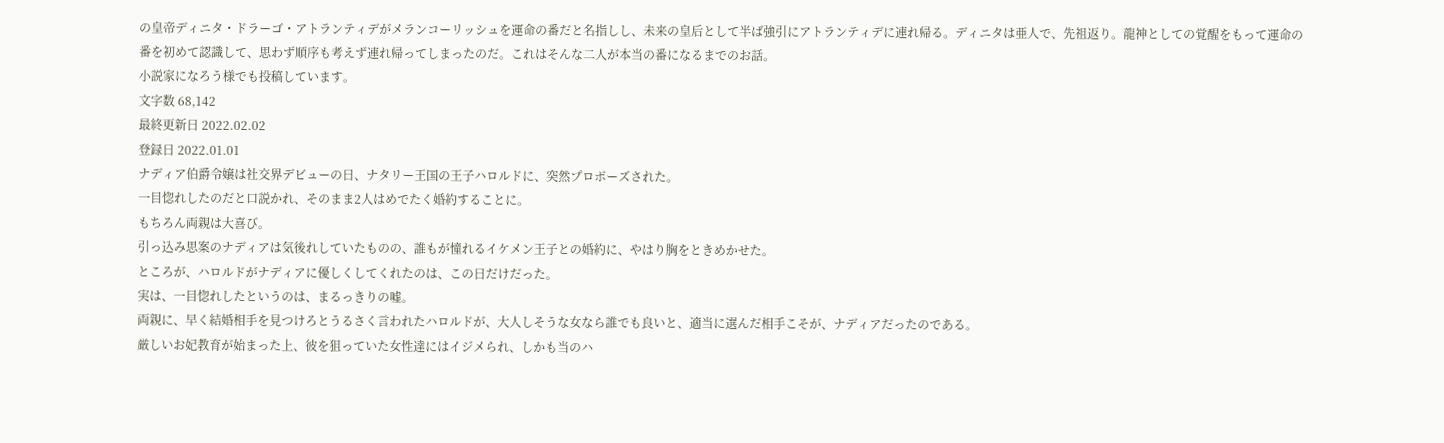の皇帝ディニタ・ドラーゴ・アトランティデがメランコーリッシュを運命の番だと名指しし、未来の皇后として半ば強引にアトランティデに連れ帰る。ディニタは亜人で、先祖返り。龍神としての覚醒をもって運命の番を初めて認識して、思わず順序も考えず連れ帰ってしまったのだ。これはそんな二人が本当の番になるまでのお話。
小説家になろう様でも投稿しています。
文字数 68,142
最終更新日 2022.02.02
登録日 2022.01.01
ナディア伯爵令嬢は社交界デビューの日、ナタリー王国の王子ハロルドに、突然プロポーズされた。
一目惚れしたのだと口説かれ、そのまま2人はめでたく婚約することに。
もちろん両親は大喜び。
引っ込み思案のナディアは気後れしていたものの、誰もが憧れるイケメン王子との婚約に、やはり胸をときめかせた。
ところが、ハロルドがナディアに優しくしてくれたのは、この日だけだった。
実は、一目惚れしたというのは、まるっきりの嘘。
両親に、早く結婚相手を見つけろとうるさく言われたハロルドが、大人しそうな女なら誰でも良いと、適当に選んだ相手こそが、ナディアだったのである。
厳しいお妃教育が始まった上、彼を狙っていた女性達にはイジメられ、しかも当のハ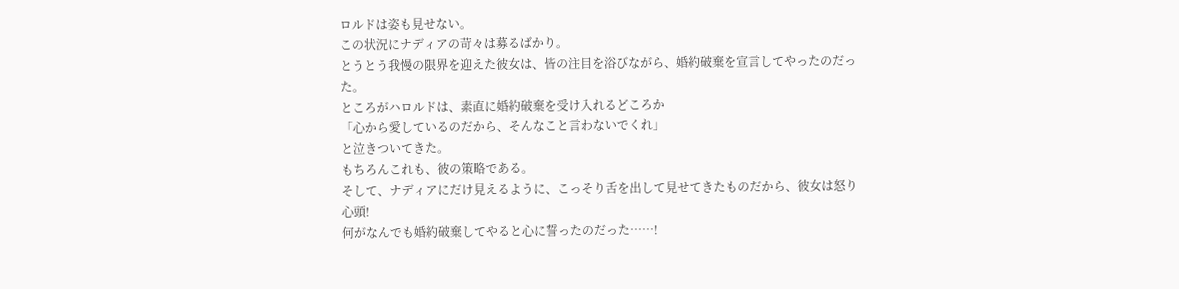ロルドは姿も見せない。
この状況にナディアの苛々は募るばかり。
とうとう我慢の限界を迎えた彼女は、皆の注目を浴びながら、婚約破棄を宣言してやったのだった。
ところがハロルドは、素直に婚約破棄を受け入れるどころか
「心から愛しているのだから、そんなこと言わないでくれ」
と泣きついてきた。
もちろんこれも、彼の策略である。
そして、ナディアにだけ見えるように、こっそり舌を出して見せてきたものだから、彼女は怒り心頭!
何がなんでも婚約破棄してやると心に誓ったのだった……!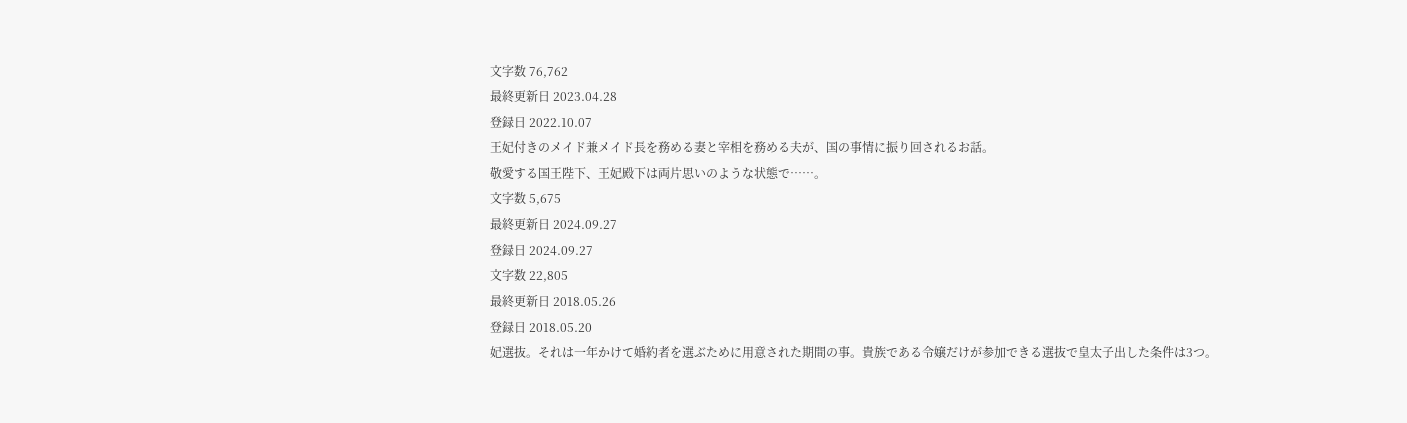文字数 76,762
最終更新日 2023.04.28
登録日 2022.10.07
王妃付きのメイド兼メイド長を務める妻と宰相を務める夫が、国の事情に振り回されるお話。
敬愛する国王陛下、王妃殿下は両片思いのような状態で……。
文字数 5,675
最終更新日 2024.09.27
登録日 2024.09.27
文字数 22,805
最終更新日 2018.05.26
登録日 2018.05.20
妃選抜。それは一年かけて婚約者を選ぶために用意された期間の事。貴族である令嬢だけが参加できる選抜で皇太子出した条件は3つ。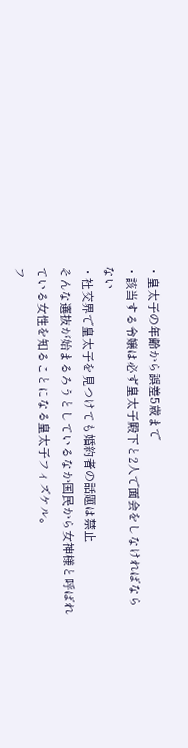・皇太子の年齢から誤差5歳まで
・該当する令嬢は必ず皇太子殿下と2人で面会をしなければならない
・社交界で皇太子を見つけても婚約者の話題は禁止
そんな選抜が始まるろうとしているなか国民から女神様と呼ばれている女性を知ることになる皇太子フィズケル。
フ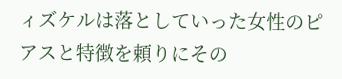ィズケルは落としていった女性のピアスと特徴を頼りにその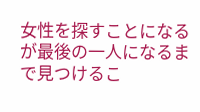女性を探すことになるが最後の一人になるまで見つけるこ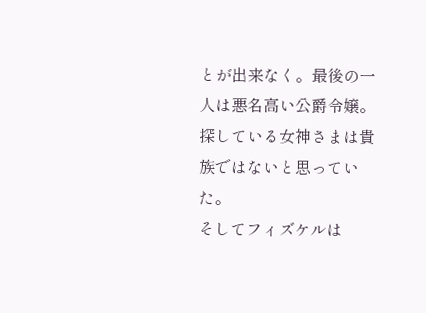とが出来なく。最後の一人は悪名高い公爵令嬢。探している女神さまは貴族ではないと思っていた。
そしてフィズケルは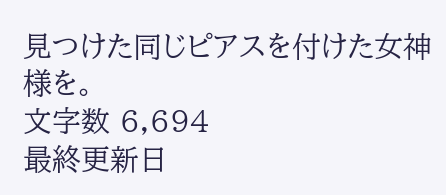見つけた同じピアスを付けた女神様を。
文字数 6,694
最終更新日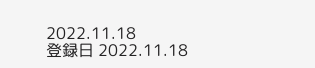2022.11.18
登録日 2022.11.18